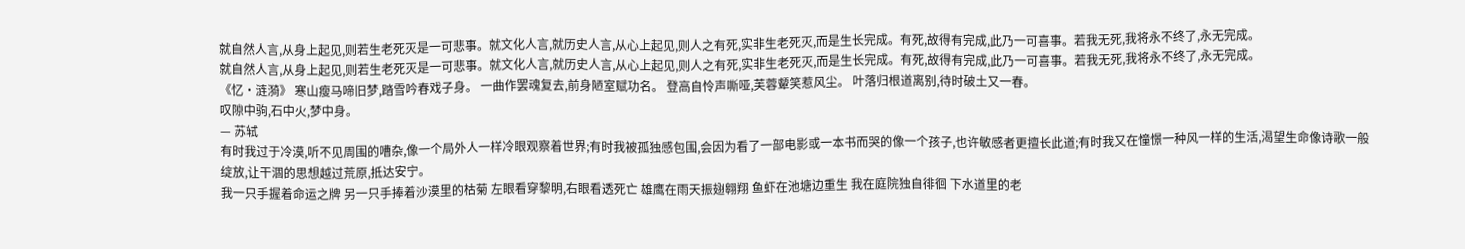就自然人言,从身上起见,则若生老死灭是一可悲事。就文化人言,就历史人言,从心上起见,则人之有死,实非生老死灭,而是生长完成。有死,故得有完成,此乃一可喜事。若我无死,我将永不终了,永无完成。
就自然人言,从身上起见,则若生老死灭是一可悲事。就文化人言,就历史人言,从心上起见,则人之有死,实非生老死灭,而是生长完成。有死,故得有完成,此乃一可喜事。若我无死,我将永不终了,永无完成。
《忆·涟漪》 寒山瘦马啼旧梦,踏雪吟春戏子身。 一曲作罢魂复去,前身陋室赋功名。 登高自怜声嘶哑,芙蓉颦笑惹风尘。 叶落归根道离别,待时破土又一春。
叹隙中驹,石中火,梦中身。
— 苏轼
有时我过于冷漠,听不见周围的嘈杂,像一个局外人一样冷眼观察着世界;有时我被孤独感包围,会因为看了一部电影或一本书而哭的像一个孩子,也许敏感者更擅长此道;有时我又在憧憬一种风一样的生活,渴望生命像诗歌一般绽放,让干涸的思想越过荒原,抵达安宁。
我一只手握着命运之牌 另一只手捧着沙漠里的枯菊 左眼看穿黎明,右眼看透死亡 雄鹰在雨天振翅翱翔 鱼虾在池塘边重生 我在庭院独自徘徊 下水道里的老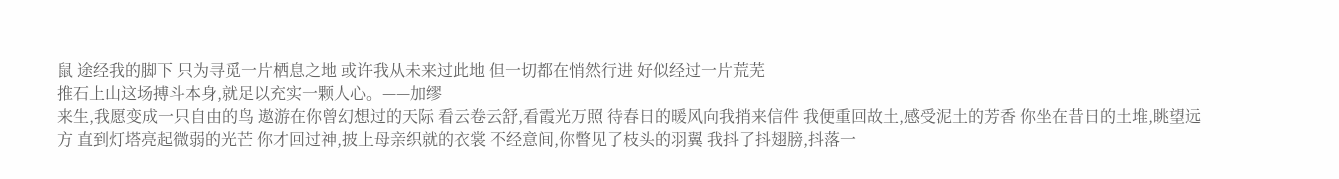鼠 途经我的脚下 只为寻觅一片栖息之地 或许我从未来过此地 但一切都在悄然行进 好似经过一片荒芜
推石上山这场搏斗本身,就足以充实一颗人心。——加缪
来生,我愿变成一只自由的鸟 遨游在你曾幻想过的天际 看云卷云舒,看霞光万照 待春日的暖风向我捎来信件 我便重回故土,感受泥土的芳香 你坐在昔日的土堆,眺望远方 直到灯塔亮起微弱的光芒 你才回过神,披上母亲织就的衣裳 不经意间,你瞥见了枝头的羽翼 我抖了抖翅膀,抖落一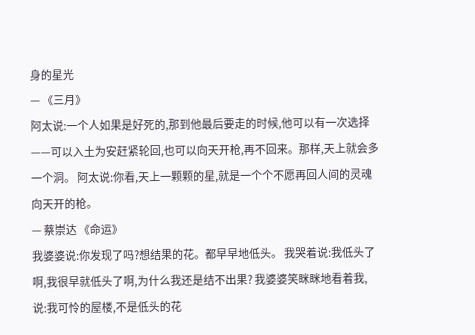身的星光
— 《三月》
阿太说:一个人如果是好死的,那到他最后要走的时候,他可以有一次选择——可以入土为安赶紧轮回,也可以向天开枪,再不回来。那样,天上就会多一个洞。 阿太说:你看,天上一颗颗的星,就是一个个不愿再回人间的灵魂向天开的枪。
— 蔡崇达 《命运》
我婆婆说:你发现了吗?想结果的花。都早早地低头。 我哭着说:我低头了啊,我很早就低头了啊,为什么我还是结不出果? 我婆婆笑眯眯地看着我,说:我可怜的屋楼,不是低头的花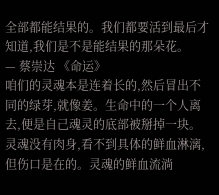全部都能结果的。我们都要活到最后才知道,我们是不是能结果的那朵花。
— 蔡崇达 《命运》
咱们的灵魂本是连着长的,然后冒出不同的绿芽,就像姜。生命中的一个人离去,便是自己魂灵的底部被掰掉一块。灵魂没有肉身,看不到具体的鲜血淋漓,但伤口是在的。灵魂的鲜血流淌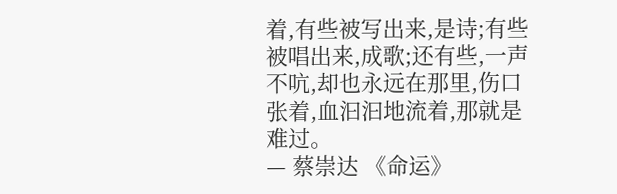着,有些被写出来,是诗;有些被唱出来,成歌;还有些,一声不吭,却也永远在那里,伤口张着,血汩汩地流着,那就是难过。
— 蔡崇达 《命运》